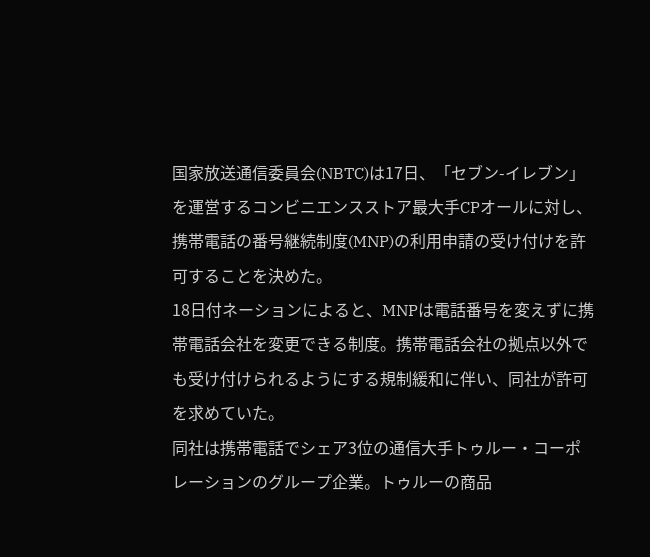国家放送通信委員会(NBTC)は17日、「セブン-イレブン」を運営するコンビニエンスストア最大手CPオールに対し、携帯電話の番号継続制度(MNP)の利用申請の受け付けを許可することを決めた。
18日付ネーションによると、MNPは電話番号を変えずに携帯電話会社を変更できる制度。携帯電話会社の拠点以外でも受け付けられるようにする規制緩和に伴い、同社が許可を求めていた。
同社は携帯電話でシェア3位の通信大手トゥルー・コーポレーションのグループ企業。トゥルーの商品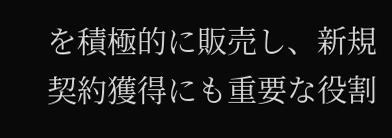を積極的に販売し、新規契約獲得にも重要な役割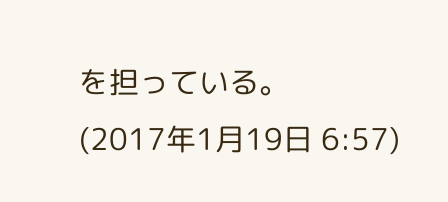を担っている。
(2017年1月19日 6:57)